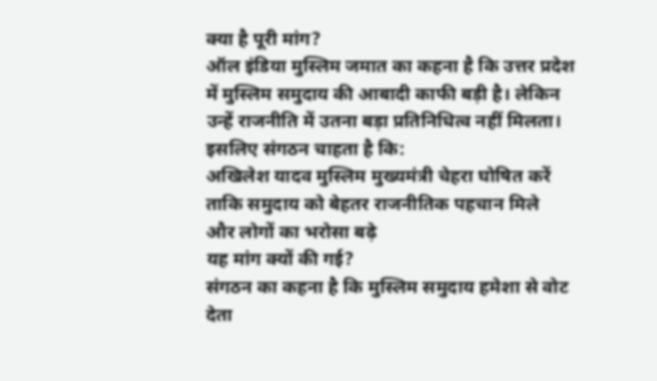क्या है पूरी मांग?
ऑल इंडिया मुस्लिम जमात का कहना है कि उत्तर प्रदेश में मुस्लिम समुदाय की आबादी काफी बड़ी है। लेकिन उन्हें राजनीति में उतना बड़ा प्रतिनिधित्व नहीं मिलता।
इसलिए संगठन चाहता है कि:
अखिलेश यादव मुस्लिम मुख्यमंत्री चेहरा घोषित करें
ताकि समुदाय को बेहतर राजनीतिक पहचान मिले
और लोगों का भरोसा बढ़े
यह मांग क्यों की गई?
संगठन का कहना है कि मुस्लिम समुदाय हमेशा से वोट देता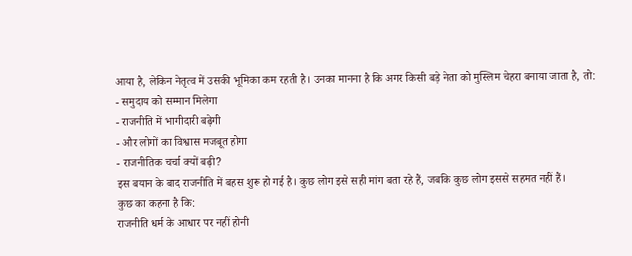आया है, लेकिन नेतृत्व में उसकी भूमिका कम रहती है। उनका मानना है कि अगर किसी बड़े नेता को मुस्लिम चेहरा बनाया जाता है, तो:
- समुदाय को सम्मान मिलेगा
- राजनीति में भागीदारी बढ़ेगी
- और लोगों का विश्वास मजबूत होगा
- राजनीतिक चर्चा क्यों बढ़ी?
इस बयान के बाद राजनीति में बहस शुरू हो गई है। कुछ लोग इसे सही मांग बता रहे हैं, जबकि कुछ लोग इससे सहमत नहीं हैं।
कुछ का कहना है कि:
राजनीति धर्म के आधार पर नहीं होनी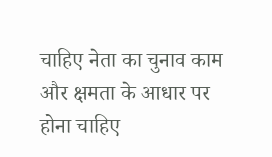चाहिए नेता का चुनाव काम और क्षमता के आधार पर होना चाहिए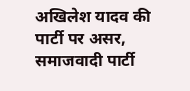अखिलेश यादव की पार्टी पर असर, समाजवादी पार्टी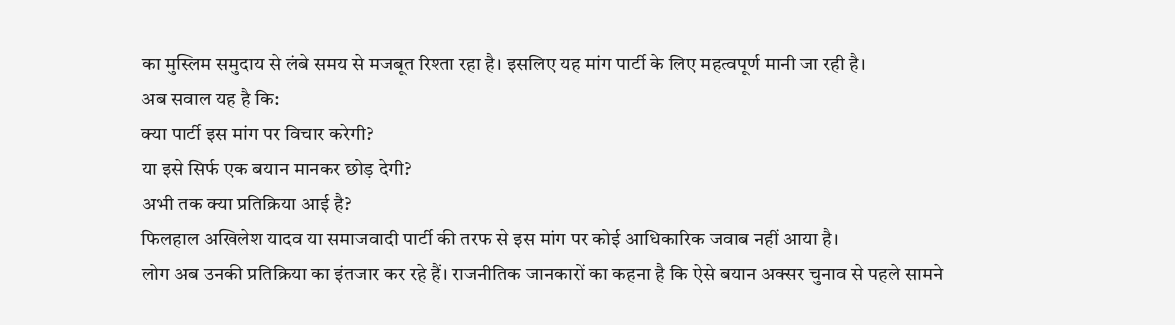का मुस्लिम समुदाय से लंबे समय से मजबूत रिश्ता रहा है। इसलिए यह मांग पार्टी के लिए महत्वपूर्ण मानी जा रही है।
अब सवाल यह है कि:
क्या पार्टी इस मांग पर विचार करेगी?
या इसे सिर्फ एक बयान मानकर छोड़ देगी?
अभी तक क्या प्रतिक्रिया आई है?
फिलहाल अखिलेश यादव या समाजवादी पार्टी की तरफ से इस मांग पर कोई आधिकारिक जवाब नहीं आया है।
लोग अब उनकी प्रतिक्रिया का इंतजार कर रहे हैं। राजनीतिक जानकारों का कहना है कि ऐसे बयान अक्सर चुनाव से पहले सामने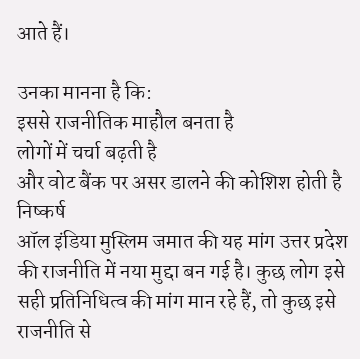आते हैं।

उनका मानना है कि:
इससे राजनीतिक माहौल बनता है
लोगों में चर्चा बढ़ती है
और वोट बैंक पर असर डालने की कोशिश होती है
निष्कर्ष
ऑल इंडिया मुस्लिम जमात की यह मांग उत्तर प्रदेश की राजनीति में नया मुद्दा बन गई है। कुछ लोग इसे सही प्रतिनिधित्व की मांग मान रहे हैं, तो कुछ इसे राजनीति से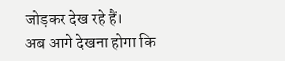जोड़कर देख रहे हैं।
अब आगे देखना होगा कि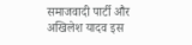समाजवादी पार्टी और अखिलेश यादव इस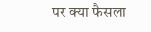पर क्या फैसला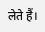लेते हैं।